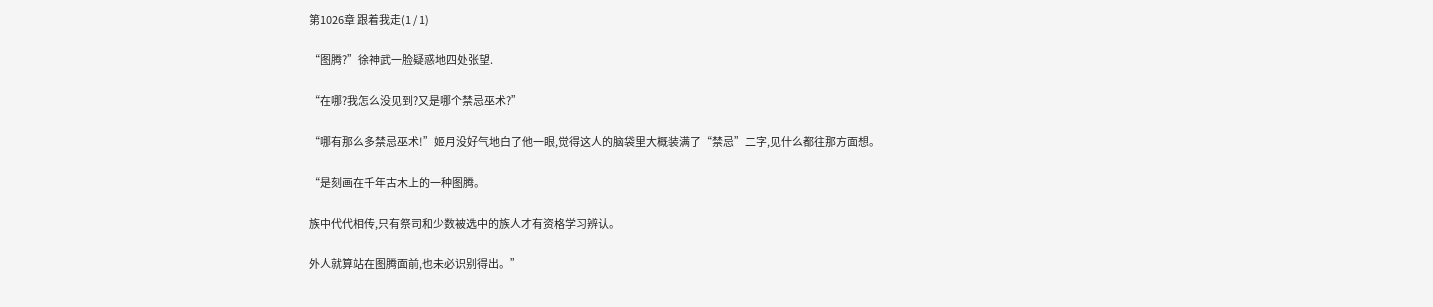第1026章 跟着我走(1 / 1)

“图腾?”徐神武一脸疑惑地四处张望.

“在哪?我怎么没见到?又是哪个禁忌巫术?”

“哪有那么多禁忌巫术!”姬月没好气地白了他一眼,觉得这人的脑袋里大概装满了“禁忌”二字,见什么都往那方面想。

“是刻画在千年古木上的一种图腾。

族中代代相传,只有祭司和少数被选中的族人才有资格学习辨认。

外人就算站在图腾面前,也未必识别得出。”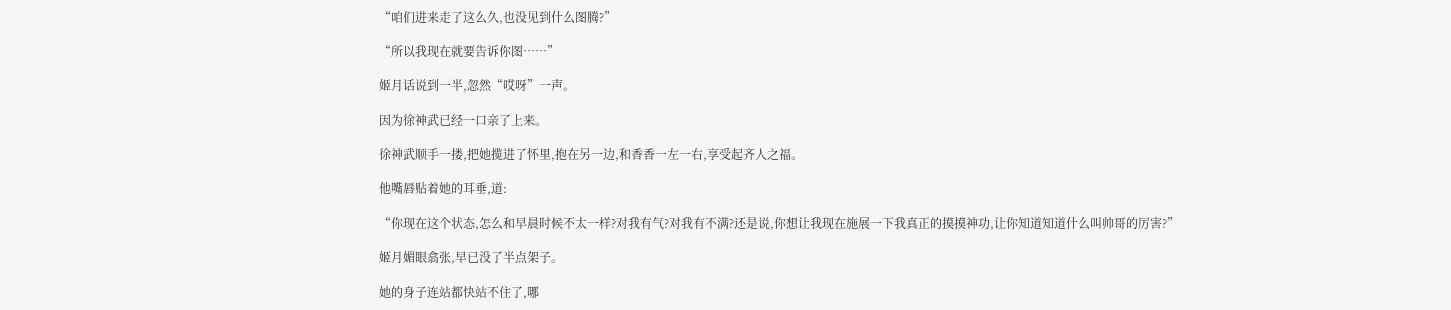“咱们进来走了这么久,也没见到什么图腾?”

“所以我现在就要告诉你图……”

姬月话说到一半,忽然“哎呀”一声。

因为徐神武已经一口亲了上来。

徐神武顺手一搂,把她揽进了怀里,抱在另一边,和香香一左一右,享受起齐人之福。

他嘴唇贴着她的耳垂,道:

“你现在这个状态,怎么和早晨时候不太一样?对我有气?对我有不满?还是说,你想让我现在施展一下我真正的摸摸神功,让你知道知道什么叫帅哥的厉害?”

姬月媚眼翕张,早已没了半点架子。

她的身子连站都快站不住了,哪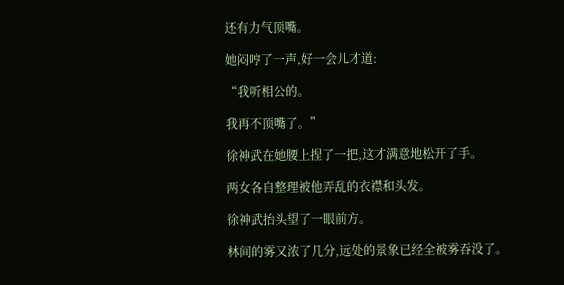还有力气顶嘴。

她闷哼了一声,好一会儿才道:

“我听相公的。

我再不顶嘴了。”

徐神武在她腰上捏了一把,这才满意地松开了手。

两女各自整理被他弄乱的衣襟和头发。

徐神武抬头望了一眼前方。

林间的雾又浓了几分,远处的景象已经全被雾吞没了。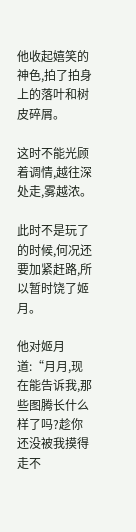他收起嬉笑的神色,拍了拍身上的落叶和树皮碎屑。

这时不能光顾着调情,越往深处走,雾越浓。

此时不是玩了的时候,何况还要加紧赶路,所以暂时饶了姬月。

他对姬月道:“月月,现在能告诉我,那些图腾长什么样了吗?趁你还没被我摸得走不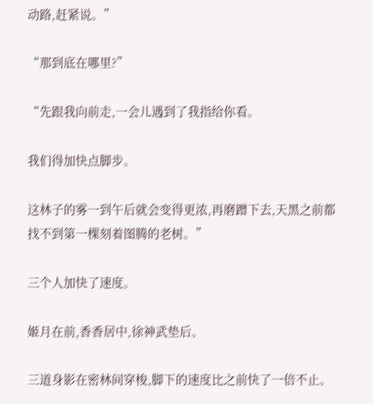动路,赶紧说。”

“那到底在哪里?”

“先跟我向前走,一会儿遇到了我指给你看。

我们得加快点脚步。

这林子的雾一到午后就会变得更浓,再磨蹭下去,天黑之前都找不到第一棵刻着图腾的老树。”

三个人加快了速度。

姬月在前,香香居中,徐神武垫后。

三道身影在密林间穿梭,脚下的速度比之前快了一倍不止。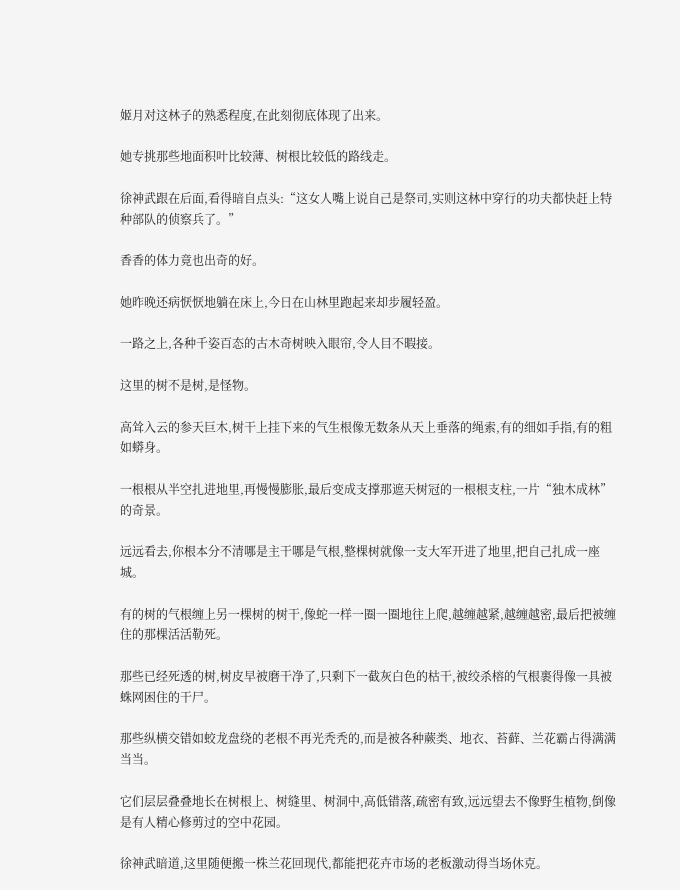姬月对这林子的熟悉程度,在此刻彻底体现了出来。

她专挑那些地面积叶比较薄、树根比较低的路线走。

徐神武跟在后面,看得暗自点头:“这女人嘴上说自己是祭司,实则这林中穿行的功夫都快赶上特种部队的侦察兵了。”

香香的体力竟也出奇的好。

她昨晚还病恹恹地躺在床上,今日在山林里跑起来却步履轻盈。

一路之上,各种千姿百态的古木奇树映入眼帘,令人目不暇接。

这里的树不是树,是怪物。

高耸入云的参天巨木,树干上挂下来的气生根像无数条从天上垂落的绳索,有的细如手指,有的粗如蟒身。

一根根从半空扎进地里,再慢慢膨胀,最后变成支撑那遮天树冠的一根根支柱,一片“独木成林”的奇景。

远远看去,你根本分不清哪是主干哪是气根,整棵树就像一支大军开进了地里,把自己扎成一座城。

有的树的气根缠上另一棵树的树干,像蛇一样一圈一圈地往上爬,越缠越紧,越缠越密,最后把被缠住的那棵活活勒死。

那些已经死透的树,树皮早被磨干净了,只剩下一截灰白色的枯干,被绞杀榕的气根裹得像一具被蛛网困住的干尸。

那些纵横交错如蛟龙盘绕的老根不再光秃秃的,而是被各种蕨类、地衣、苔藓、兰花霸占得满满当当。

它们层层叠叠地长在树根上、树缝里、树洞中,高低错落,疏密有致,远远望去不像野生植物,倒像是有人精心修剪过的空中花园。

徐神武暗道,这里随便搬一株兰花回现代,都能把花卉市场的老板激动得当场休克。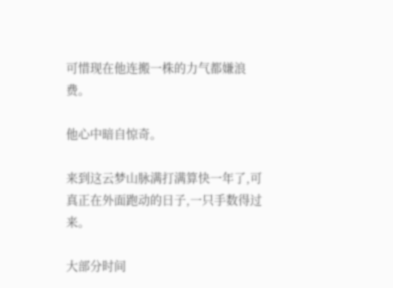可惜现在他连搬一株的力气都嫌浪费。

他心中暗自惊奇。

来到这云梦山脉满打满算快一年了,可真正在外面跑动的日子,一只手数得过来。

大部分时间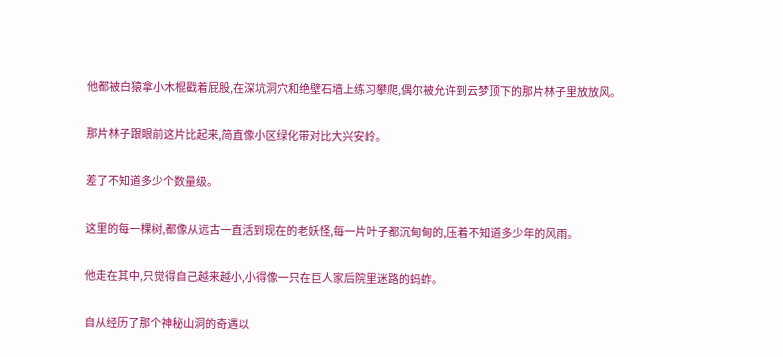他都被白猿拿小木棍戳着屁股,在深坑洞穴和绝壁石墙上练习攀爬,偶尔被允许到云梦顶下的那片林子里放放风。

那片林子跟眼前这片比起来,简直像小区绿化带对比大兴安岭。

差了不知道多少个数量级。

这里的每一棵树,都像从远古一直活到现在的老妖怪,每一片叶子都沉甸甸的,压着不知道多少年的风雨。

他走在其中,只觉得自己越来越小,小得像一只在巨人家后院里迷路的蚂蚱。

自从经历了那个神秘山洞的奇遇以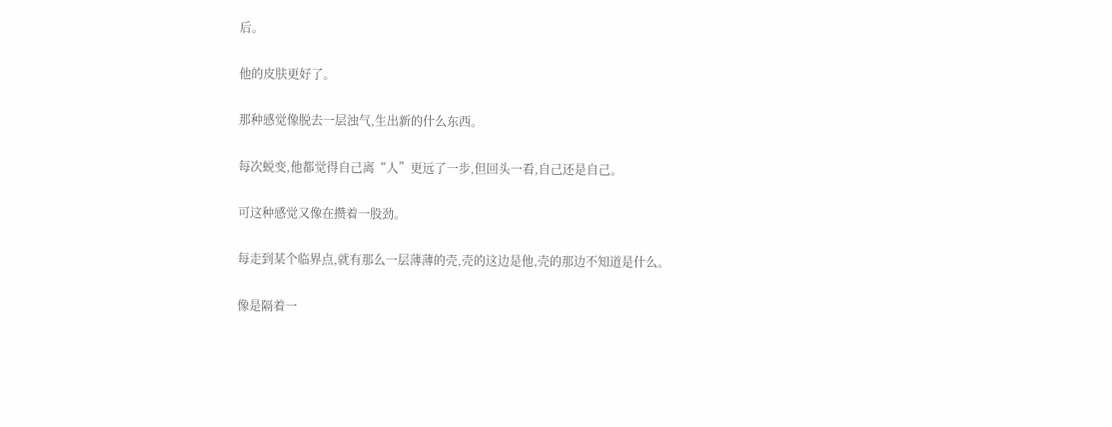后。

他的皮肤更好了。

那种感觉像脱去一层浊气,生出新的什么东西。

每次蜕变,他都觉得自己离“人”更远了一步,但回头一看,自己还是自己。

可这种感觉又像在攒着一股劲。

每走到某个临界点,就有那么一层薄薄的壳,壳的这边是他,壳的那边不知道是什么。

像是隔着一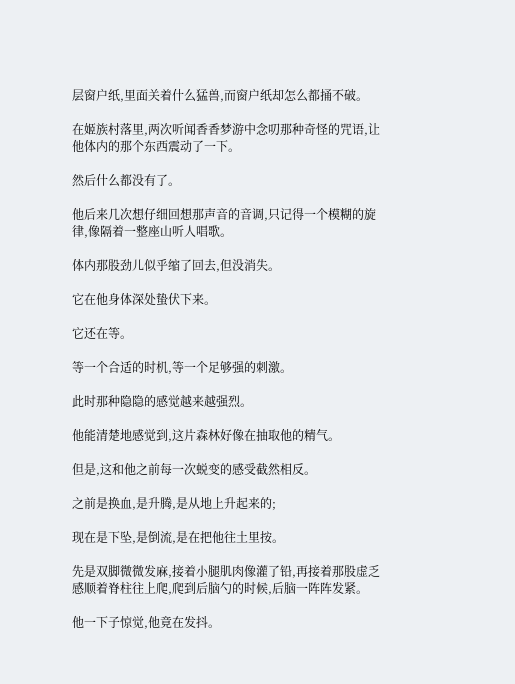层窗户纸,里面关着什么猛兽,而窗户纸却怎么都捅不破。

在姬族村落里,两次听闻香香梦游中念叨那种奇怪的咒语,让他体内的那个东西震动了一下。

然后什么都没有了。

他后来几次想仔细回想那声音的音调,只记得一个模糊的旋律,像隔着一整座山听人唱歌。

体内那股劲儿似乎缩了回去,但没消失。

它在他身体深处蛰伏下来。

它还在等。

等一个合适的时机,等一个足够强的刺激。

此时那种隐隐的感觉越来越强烈。

他能清楚地感觉到,这片森林好像在抽取他的精气。

但是,这和他之前每一次蜕变的感受截然相反。

之前是换血,是升腾,是从地上升起来的;

现在是下坠,是倒流,是在把他往土里按。

先是双脚微微发麻,接着小腿肌肉像灌了铅,再接着那股虚乏感顺着脊柱往上爬,爬到后脑勺的时候,后脑一阵阵发紧。

他一下子惊觉,他竟在发抖。